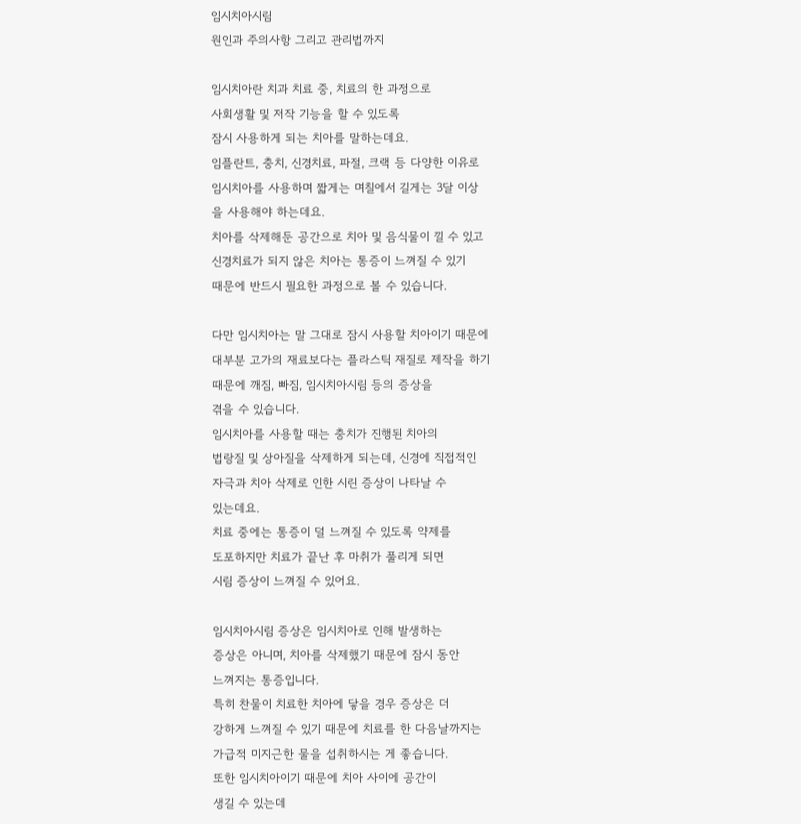임시치아시림
원인과 주의사항 그리고 관리법까지

임시치아란 치과 치료 중, 치료의 한 과정으로
사회생활 및 저작 기능을 할 수 있도록
잠시 사용하게 되는 치아를 말하는데요.
임플란트, 충치, 신경치료, 파절, 크랙 등 다양한 이유로
임시치아를 사용하며 짧게는 며칠에서 길게는 3달 이상
을 사용해야 하는데요.
치아를 삭제해둔 공간으로 치아 및 음식물이 낄 수 있고
신경치료가 되지 않은 치아는 통증이 느껴질 수 있기
때문에 반드시 필요한 과정으로 볼 수 있습니다.

다만 임시치아는 말 그대로 잠시 사용할 치아이기 때문에
대부분 고가의 재료보다는 플라스틱 재질로 제작을 하기
때문에 깨짐, 빠짐, 임시치아시림 등의 증상을
겪을 수 있습니다.
임시치아를 사용할 때는 충치가 진행된 치아의
법랑질 및 상아질을 삭제하게 되는데, 신경에 직접적인
자극과 치아 삭제로 인한 시린 증상이 나타날 수
있는데요.
치료 중에는 통증이 덜 느껴질 수 있도록 약제를
도포하지만 치료가 끝난 후 마취가 풀리게 되면
시림 증상이 느껴질 수 있어요.

임시치아시림 증상은 임시치아로 인해 발생하는
증상은 아니며, 치아를 삭제했기 때문에 잠시 동안
느껴지는 통증입니다.
특히 찬물이 치료한 치아에 닿을 경우 증상은 더
강하게 느껴질 수 있기 때문에 치료를 한 다음날까지는
가급적 미지근한 물을 섭취하시는 게 좋습니다.
또한 임시치아이기 때문에 치아 사이에 공간이
생길 수 있는데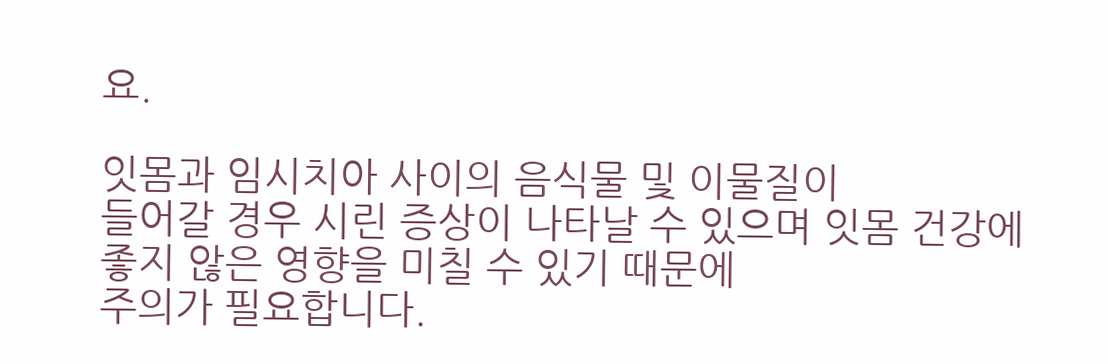요.

잇몸과 임시치아 사이의 음식물 및 이물질이
들어갈 경우 시린 증상이 나타날 수 있으며 잇몸 건강에
좋지 않은 영향을 미칠 수 있기 때문에
주의가 필요합니다.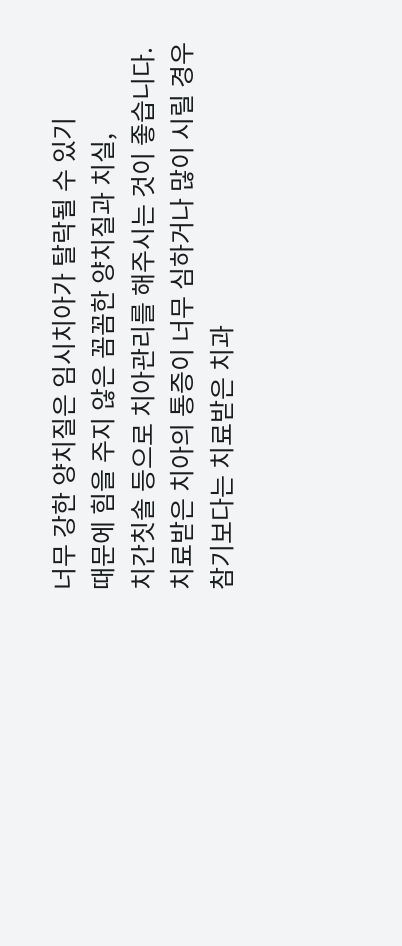너무 강한 양치질은 임시치아가 탈락될 수 있기
때문에 힘을 주지 않은 꼼꼼한 양치질과 치실,
치간칫솔 등으로 치아관리를 해주시는 것이 좋습니다.
치료받은 치아의 통증이 너무 심하거나 많이 시릴 경우
참기보다는 치료받은 치과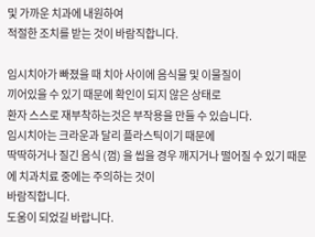및 가까운 치과에 내원하여
적절한 조치를 받는 것이 바람직합니다.

임시치아가 빠졌을 때 치아 사이에 음식물 및 이물질이
끼어있을 수 있기 때문에 확인이 되지 않은 상태로
환자 스스로 재부착하는것은 부작용을 만들 수 있습니다.
임시치아는 크라운과 달리 플라스틱이기 때문에
딱딱하거나 질긴 음식 (껌) 을 씹을 경우 깨지거나 떨어질 수 있기 때문에 치과치료 중에는 주의하는 것이
바람직합니다.
도움이 되었길 바랍니다.